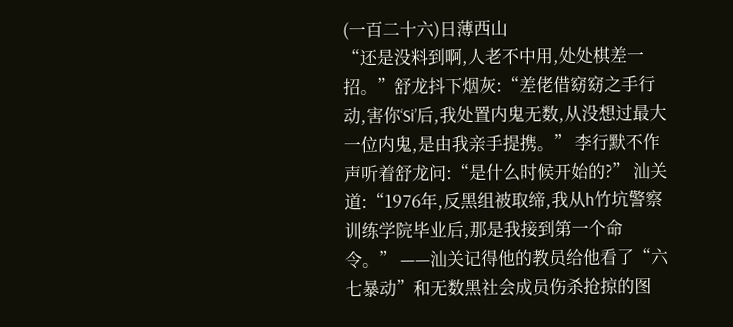(一百二十六)日薄西山
“还是没料到啊,人老不中用,处处棋差一招。”舒龙抖下烟灰:“差佬借窈窈之手行动,害你‘Si’后,我处置内鬼无数,从没想过最大一位内鬼,是由我亲手提携。” 李行默不作声听着舒龙问:“是什么时候开始的?” 汕关道:“1976年,反黑组被取缔,我从h竹坑警察训练学院毕业后,那是我接到第一个命令。” ——汕关记得他的教员给他看了“六七暴动”和无数黑社会成员伤杀抢掠的图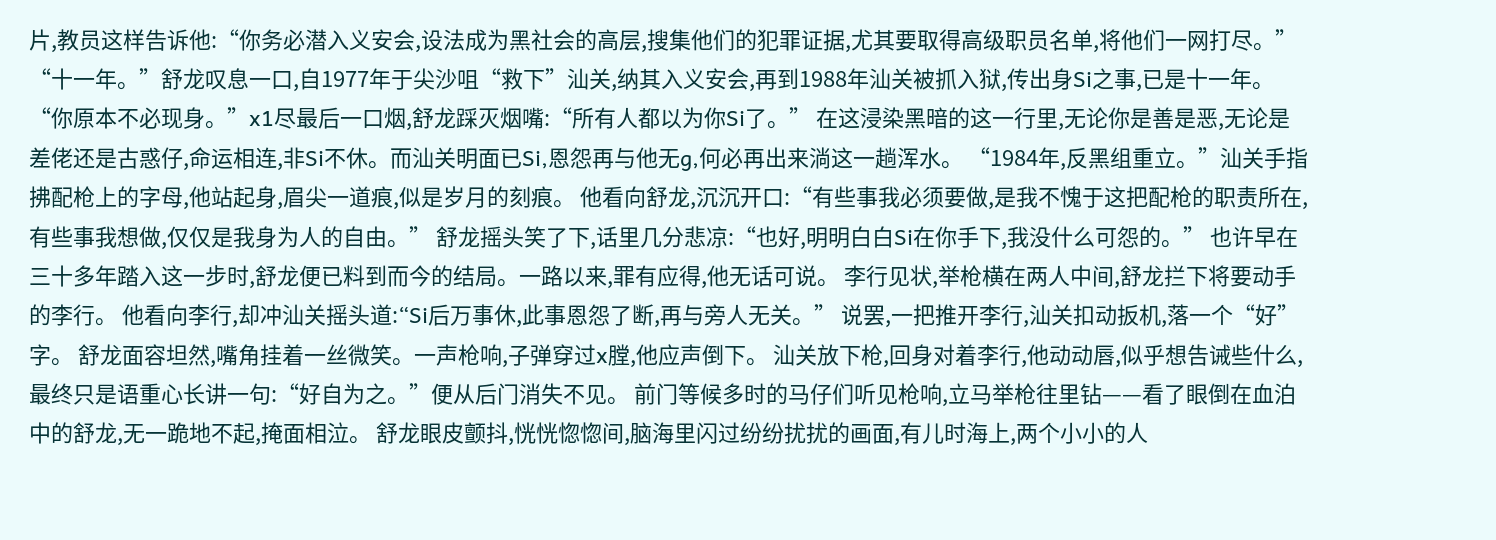片,教员这样告诉他:“你务必潜入义安会,设法成为黑社会的高层,搜集他们的犯罪证据,尤其要取得高级职员名单,将他们一网打尽。” “十一年。”舒龙叹息一口,自1977年于尖沙咀“救下”汕关,纳其入义安会,再到1988年汕关被抓入狱,传出身Si之事,已是十一年。 “你原本不必现身。”x1尽最后一口烟,舒龙踩灭烟嘴:“所有人都以为你Si了。” 在这浸染黑暗的这一行里,无论你是善是恶,无论是差佬还是古惑仔,命运相连,非Si不休。而汕关明面已Si,恩怨再与他无g,何必再出来淌这一趟浑水。 “1984年,反黑组重立。”汕关手指拂配枪上的字母,他站起身,眉尖一道痕,似是岁月的刻痕。 他看向舒龙,沉沉开口:“有些事我必须要做,是我不愧于这把配枪的职责所在,有些事我想做,仅仅是我身为人的自由。” 舒龙摇头笑了下,话里几分悲凉:“也好,明明白白Si在你手下,我没什么可怨的。” 也许早在三十多年踏入这一步时,舒龙便已料到而今的结局。一路以来,罪有应得,他无话可说。 李行见状,举枪横在两人中间,舒龙拦下将要动手的李行。 他看向李行,却冲汕关摇头道:“Si后万事休,此事恩怨了断,再与旁人无关。” 说罢,一把推开李行,汕关扣动扳机,落一个“好”字。 舒龙面容坦然,嘴角挂着一丝微笑。一声枪响,子弹穿过x膛,他应声倒下。 汕关放下枪,回身对着李行,他动动唇,似乎想告诫些什么,最终只是语重心长讲一句:“好自为之。”便从后门消失不见。 前门等候多时的马仔们听见枪响,立马举枪往里钻——看了眼倒在血泊中的舒龙,无一跪地不起,掩面相泣。 舒龙眼皮颤抖,恍恍惚惚间,脑海里闪过纷纷扰扰的画面,有儿时海上,两个小小的人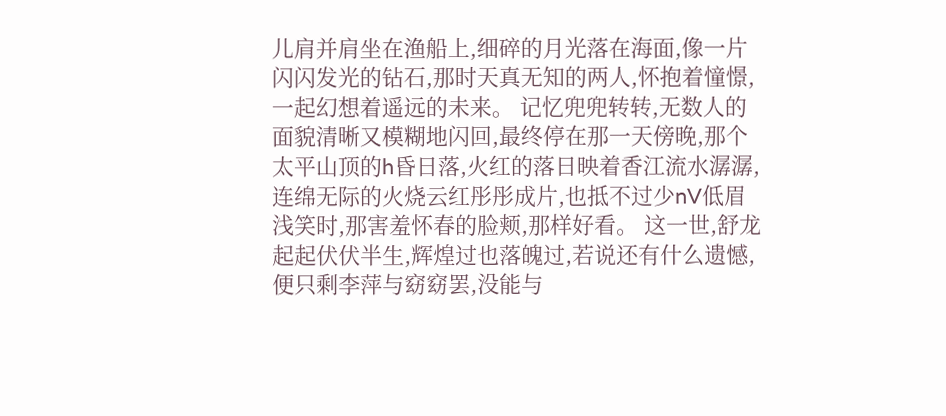儿肩并肩坐在渔船上,细碎的月光落在海面,像一片闪闪发光的钻石,那时天真无知的两人,怀抱着憧憬,一起幻想着遥远的未来。 记忆兜兜转转,无数人的面貌清晰又模糊地闪回,最终停在那一天傍晚,那个太平山顶的h昏日落,火红的落日映着香江流水潺潺,连绵无际的火烧云红彤彤成片,也抵不过少nV低眉浅笑时,那害羞怀春的脸颊,那样好看。 这一世,舒龙起起伏伏半生,辉煌过也落魄过,若说还有什么遗憾,便只剩李萍与窈窈罢,没能与